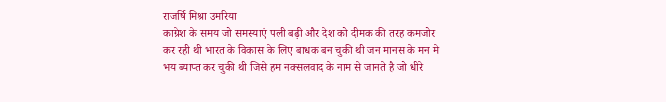राजर्षि मिश्रा उमरिया
काग्रेश के समय जो समस्याएं पली बढ़ी और देश को दीमक की तरह कमजोर कर रही थी भारत के विकास के लिए बाधक बन चुकी थी जन मानस के मन मे भय ब्याप्त कर चुकी थी जिसे हम नक्सलवाद के नाम से जानते है जो धीरे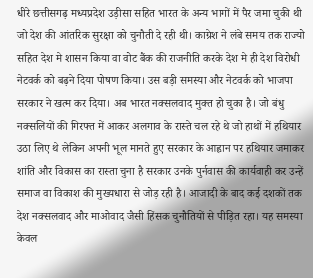धीरे छत्तीसगढ़ मध्यप्रदेश उड़ीसा सहित भारत के अन्य भागों में पैर जमा चुकी थी जो देश की आंतरिक सुरक्षा को चुनौती दे रही थी। काग्रेश ने लंबे समय तक राज्यो सहित देश मे शासन किया वा वोट बैंक की राजनीति करके देश मे ही देश विरोधी नेटवर्क को बढ़ने दिया पोषण किया। उस बड़ी समस्या और नेटवर्क को भाजपा सरकार ने खत्म कर दिया। अब भारत नक्सलवाद मुक्त हो चुका है। जो बंधु नक्सलियों की गिरफ्त में आकर अलगाव के रास्ते चल रहे थे जो हाथों में हथियार उठा लिए थे लेकिन अपनी भूल मानते हुए सरकार के आह्वान पर हथियार जमाकर शांति और विकास का रास्ता चुना है सरकार उनके पुर्नवास की कार्यवाही कर उन्हें समाज वा विकाश की मुख्यधारा से जोड़ रही है। आजादी के बाद कई दशकों तक देश नक्सलवाद और माओवाद जैसी हिंसक चुनौतियों से पीड़ित रहा। यह समस्या केवल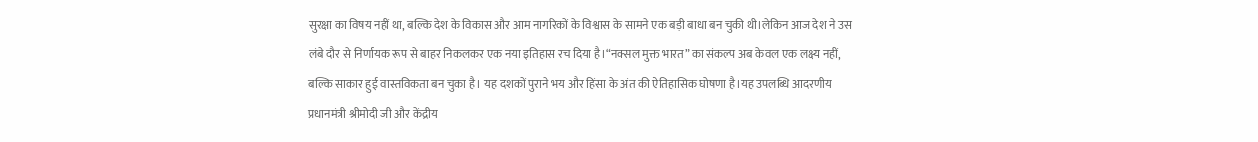सुरक्षा का विषय नहीं था, बल्कि देश के विकास और आम नागरिकों के विश्वास के सामने एक बड़ी बाधा बन चुकी थी।लेकिन आज देश ने उस लंबे दौर से निर्णायक रूप से बाहर निकलकर एक नया इतिहास रच दिया है।“नक्सल मुक्त भारत” का संकल्प अब केवल एक लक्ष्य नहीं, बल्कि साकार हुई वास्तविकता बन चुका है। यह दशकों पुराने भय और हिंसा के अंत की ऐतिहासिक घोषणा है।यह उपलब्धि आदरणीय प्रधानमंत्री श्रीमोदी जी और केंद्रीय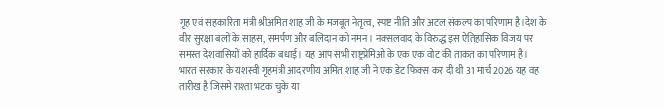गृह एवं सहकारिता मंत्री श्रीअमित शाह जी के मजबूत नेतृत्व, स्पष्ट नीति और अटल संकल्प का परिणाम है।देश के वीर सुरक्षा बलों के साहस, समर्पण और बलिदान को नमन। नक्सलवाद के विरुद्ध इस ऐतिहासिक विजय पर समस्त देशवासियों को हार्दिक बधाई। यह आप सभी राष्ट्रप्रेमिओ के एक एक वोट की ताकत का परिणाम है।
भारत सरकार के यशस्वी गृहमंत्री आदरणीय अमित शाह जी ने एक डेट फिक्स कर दी थी 31 मार्च 2026 यह वह तारीख है जिसमे राश्ता भटक चुके या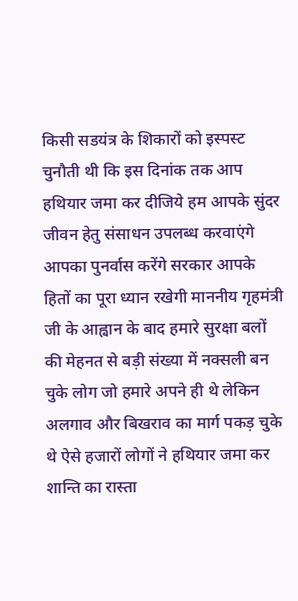किसी सडयंत्र के शिकारों को इस्पस्ट चुनौती थी कि इस दिनांक तक आप हथियार जमा कर दीजिये हम आपके सुंदर जीवन हेतु संसाधन उपलब्ध करवाएंगे आपका पुनर्वास करेंगे सरकार आपके हितों का पूरा ध्यान रखेगी माननीय गृहमंत्री जी के आह्वान के बाद हमारे सुरक्षा बलों की मेहनत से बड़ी संख्या में नक्सली बन चुके लोग जो हमारे अपने ही थे लेकिन अलगाव और बिखराव का मार्ग पकड़ चुके थे ऐसे हजारों लोगों ने हथियार जमा कर शान्ति का रास्ता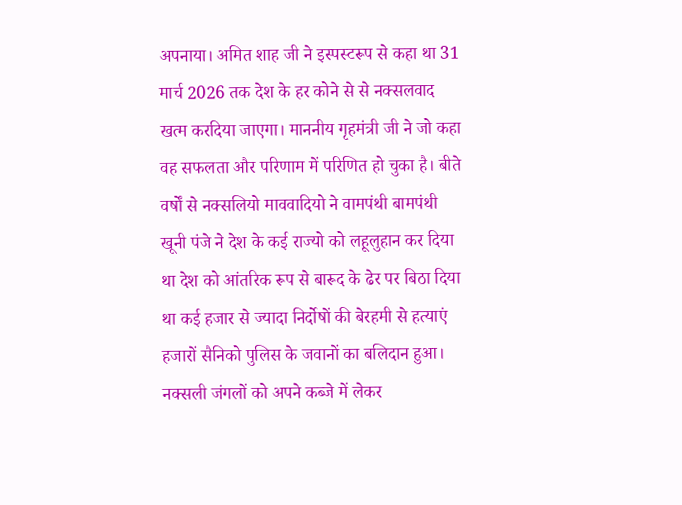अपनाया। अमित शाह जी ने इस्पस्टरूप से कहा था 31 मार्च 2026 तक देश के हर कोने से से नक्सलवाद खत्म करदिया जाएगा। माननीय गृहमंत्री जी ने जो कहा वह सफलता और परिणाम में परिणित हो चुका है। बीते वर्षों से नक्सलियो माववादियो ने वामपंथी बामपंथी खूनी पंजे ने देश के कई राज्यो को लहूलुहान कर दिया था देश को आंतरिक रूप से बारूद के ढेर पर बिठा दिया था कई हजार से ज्यादा निर्दोषों की बेरहमी से हत्याएं हजारों सैनिको पुलिस के जवानों का बलिदान हुआ। नक्सली जंगलों को अपने कब्जे में लेकर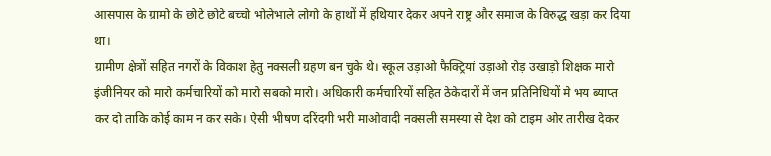आसपास के ग्रामो के छोटे छोटे बच्चो भोलेभाले लोगो के हाथों में हथियार देकर अपने राष्ट्र और समाज के विरुद्ध खड़ा कर दिया था।
ग्रामीण क्षेत्रों सहित नगरों के विकाश हेतु नक्सली ग्रहण बन चुके थे। स्कूल उड़ाओ फैक्ट्रियां उड़ाओ रोड़ उखाड़ो शिक्षक मारो इंजीनियर को मारो कर्मचारियों को मारो सबको मारो। अधिकारी कर्मचारियों सहित ठेकेदारों में जन प्रतिनिधियों मे भय ब्याप्त कर दो ताकि कोई काम न कर सके। ऐसी भीषण दरिंदगी भरी माओवादी नक्सली समस्या से देश को टाइम ओर तारीख देकर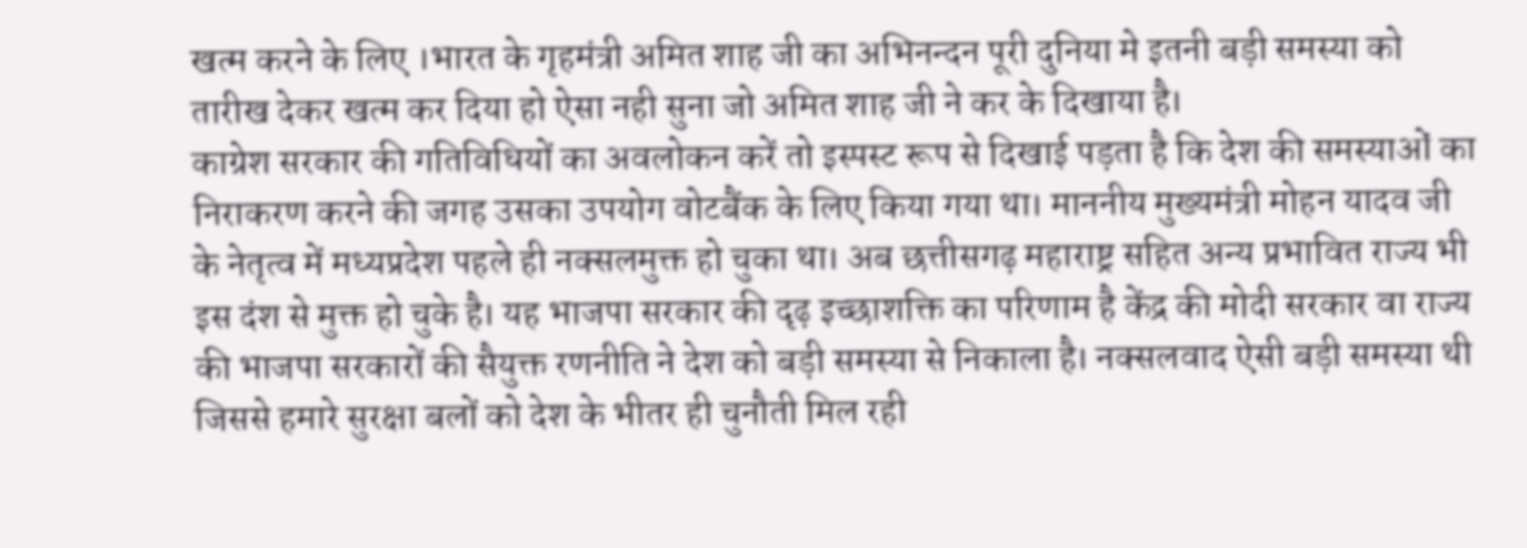खत्म करने के लिए ।भारत के गृहमंत्री अमित शाह जी का अभिनन्दन पूरी दुनिया मे इतनी बड़ी समस्या को तारीख देकर खत्म कर दिया हो ऐसा नही सुना जो अमित शाह जी ने कर के दिखाया है।
काग्रेश सरकार की गतिविधियों का अवलोकन करें तो इस्पस्ट रूप से दिखाई पड़ता है कि देश की समस्याओं का निराकरण करने की जगह उसका उपयोग वोटबैंक के लिए किया गया था। माननीय मुख्यमंत्री मोहन यादव जी के नेतृत्व में मध्यप्रदेश पहले ही नक्सलमुक्त हो चुका था। अब छत्तीसगढ़ महाराष्ट्र सहित अन्य प्रभावित राज्य भी इस दंश से मुक्त हो चुके है। यह भाजपा सरकार की दृढ़ इच्छाशक्ति का परिणाम है केंद्र की मोदी सरकार वा राज्य की भाजपा सरकारों की सैयुक्त रणनीति ने देश को बड़ी समस्या से निकाला है। नक्सलवाद ऐसी बड़ी समस्या थी जिससे हमारे सुरक्षा बलों को देश के भीतर ही चुनौती मिल रही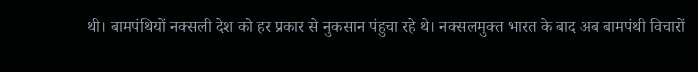थी। बामपंथियों नक्सली देश को हर प्रकार से नुकसान पंहुचा रहे थे। नक्सलमुक्त भारत के बाद अब बामपंथी विचारों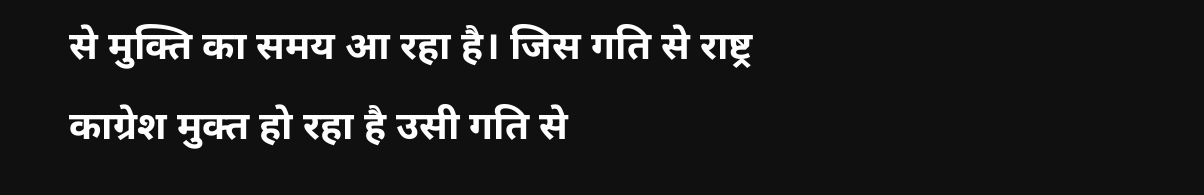से मुक्ति का समय आ रहा है। जिस गति से राष्ट्र काग्रेश मुक्त हो रहा है उसी गति से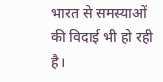भारत से समस्याओं की विदाई भी हो रही है।